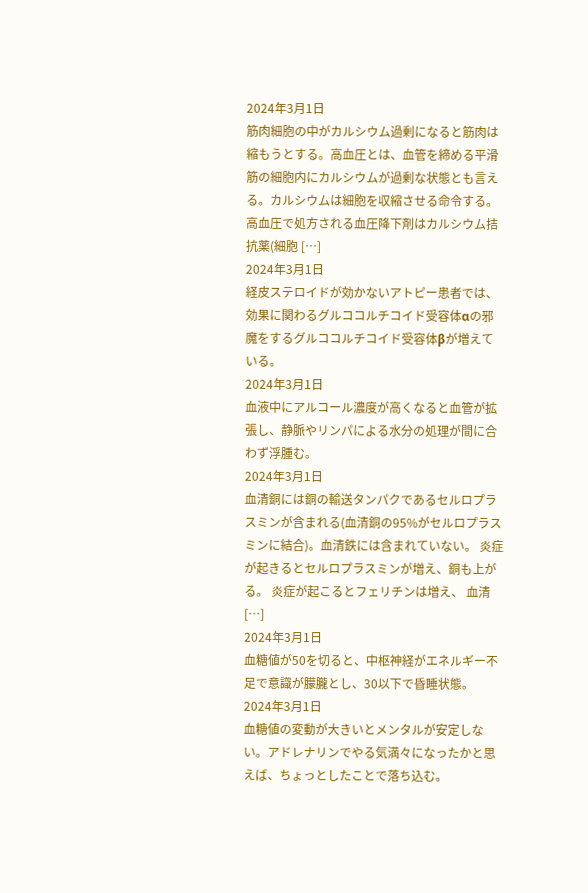2024年3月1日
筋肉細胞の中がカルシウム過剰になると筋肉は縮もうとする。高血圧とは、血管を締める平滑筋の細胞内にカルシウムが過剰な状態とも言える。カルシウムは細胞を収縮させる命令する。高血圧で処方される血圧降下剤はカルシウム拮抗薬(細胞 […]
2024年3月1日
経皮ステロイドが効かないアトピー患者では、効果に関わるグルココルチコイド受容体αの邪魔をするグルココルチコイド受容体βが増えている。
2024年3月1日
血液中にアルコール濃度が高くなると血管が拡張し、静脈やリンパによる水分の処理が間に合わず浮腫む。
2024年3月1日
血清銅には銅の輸送タンパクであるセルロプラスミンが含まれる(血清銅の95%がセルロプラスミンに結合)。血清鉄には含まれていない。 炎症が起きるとセルロプラスミンが増え、銅も上がる。 炎症が起こるとフェリチンは増え、 血清 […]
2024年3月1日
血糖値が50を切ると、中枢神経がエネルギー不足で意識が朦朧とし、30以下で昏睡状態。
2024年3月1日
血糖値の変動が大きいとメンタルが安定しない。アドレナリンでやる気満々になったかと思えば、ちょっとしたことで落ち込む。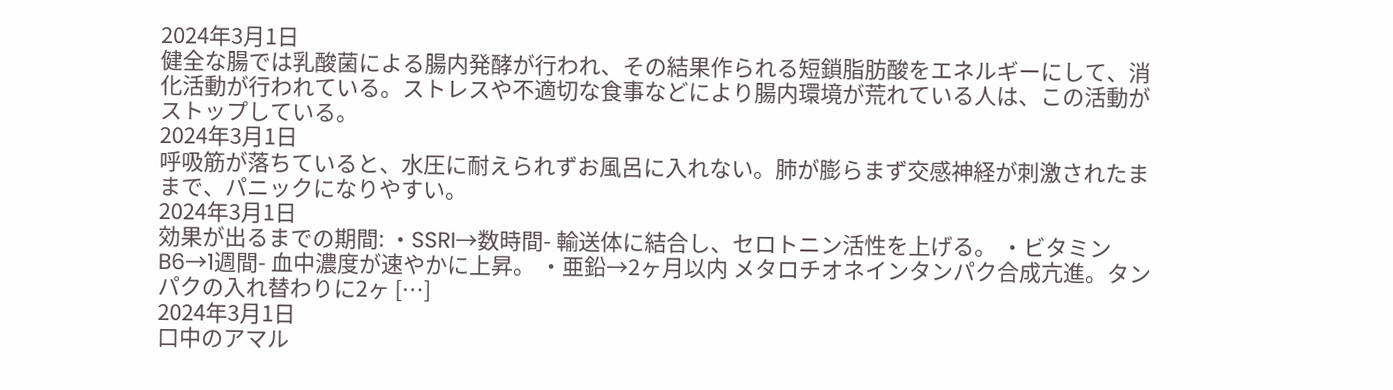2024年3月1日
健全な腸では乳酸菌による腸内発酵が行われ、その結果作られる短鎖脂肪酸をエネルギーにして、消化活動が行われている。ストレスや不適切な食事などにより腸内環境が荒れている人は、この活動がストップしている。
2024年3月1日
呼吸筋が落ちていると、水圧に耐えられずお風呂に入れない。肺が膨らまず交感神経が刺激されたままで、パニックになりやすい。
2024年3月1日
効果が出るまでの期間: ・SSRI→数時間- 輸送体に結合し、セロトニン活性を上げる。 ・ビタミンB6→1週間- 血中濃度が速やかに上昇。 ・亜鉛→2ヶ月以内 メタロチオネインタンパク合成亢進。タンパクの入れ替わりに2ヶ […]
2024年3月1日
口中のアマル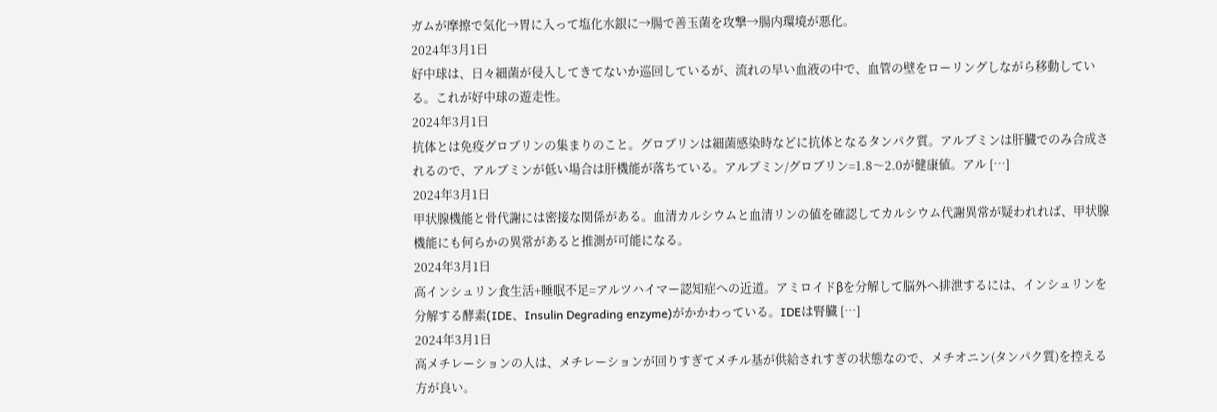ガムが摩擦で気化→胃に入って塩化水銀に→腸で善玉菌を攻撃→腸内環境が悪化。
2024年3月1日
好中球は、日々細菌が侵入してきてないか巡回しているが、流れの早い血液の中で、血管の壁をローリングしながら移動している。これが好中球の遊走性。
2024年3月1日
抗体とは免疫グロブリンの集まりのこと。グロブリンは細菌感染時などに抗体となるタンパク質。アルブミンは肝臓でのみ合成されるので、アルブミンが低い場合は肝機能が落ちている。アルブミン/グロブリン=1.8〜2.0が健康値。アル […]
2024年3月1日
甲状腺機能と骨代謝には密接な関係がある。血清カルシウムと血清リンの値を確認してカルシウム代謝異常が疑われれば、甲状腺機能にも何らかの異常があると推測が可能になる。
2024年3月1日
高インシュリン食生活+睡眠不足=アルツハイマー認知症への近道。アミロイドβを分解して脳外へ排泄するには、インシュリンを分解する酵素(IDE、Insulin Degrading enzyme)がかかわっている。IDEは腎臓 […]
2024年3月1日
高メチレーションの人は、メチレーションが回りすぎてメチル基が供給されすぎの状態なので、メチオニン(タンパク質)を控える方が良い。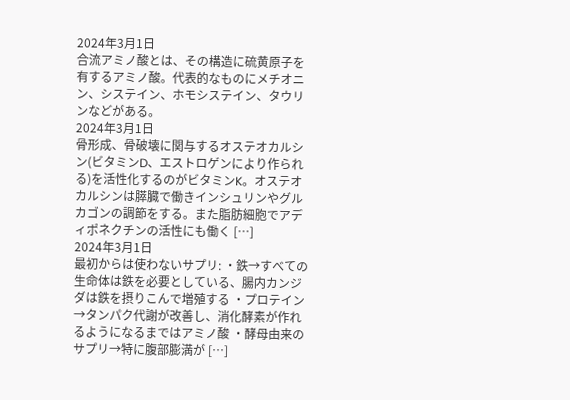2024年3月1日
合流アミノ酸とは、その構造に硫黄原子を有するアミノ酸。代表的なものにメチオニン、システイン、ホモシステイン、タウリンなどがある。
2024年3月1日
骨形成、骨破壊に関与するオステオカルシン(ビタミンD、エストロゲンにより作られる)を活性化するのがビタミンK。オステオカルシンは膵臓で働きインシュリンやグルカゴンの調節をする。また脂肪細胞でアディポネクチンの活性にも働く […]
2024年3月1日
最初からは使わないサプリ: ・鉄→すべての生命体は鉄を必要としている、腸内カンジダは鉄を摂りこんで増殖する ・プロテイン→タンパク代謝が改善し、消化酵素が作れるようになるまではアミノ酸 ・酵母由来のサプリ→特に腹部膨満が […]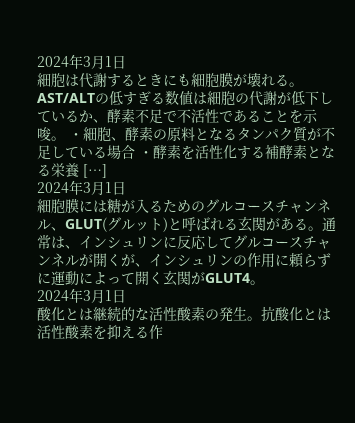2024年3月1日
細胞は代謝するときにも細胞膜が壊れる。AST/ALTの低すぎる数値は細胞の代謝が低下しているか、酵素不足で不活性であることを示唆。 ・細胞、酵素の原料となるタンパク質が不足している場合 ・酵素を活性化する補酵素となる栄養 […]
2024年3月1日
細胞膜には糖が入るためのグルコースチャンネル、GLUT(グルット)と呼ばれる玄関がある。通常は、インシュリンに反応してグルコースチャンネルが開くが、インシュリンの作用に頼らずに運動によって開く玄関がGLUT4。
2024年3月1日
酸化とは継続的な活性酸素の発生。抗酸化とは活性酸素を抑える作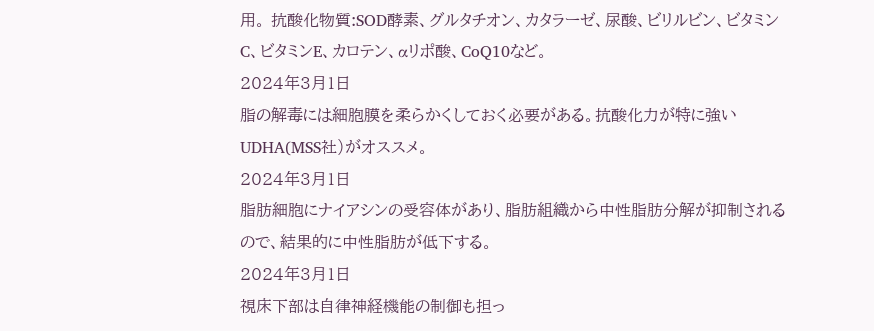用。 抗酸化物質:SOD酵素、グルタチオン、カタラーゼ、尿酸、ビリルビン、ビタミンC、ビタミンE、カロテン、αリポ酸、CoQ10など。
2024年3月1日
脂の解毒には細胞膜を柔らかくしておく必要がある。抗酸化力が特に強いUDHA(MSS社)がオススメ。
2024年3月1日
脂肪細胞にナイアシンの受容体があり、脂肪組織から中性脂肪分解が抑制されるので、結果的に中性脂肪が低下する。
2024年3月1日
視床下部は自律神経機能の制御も担っ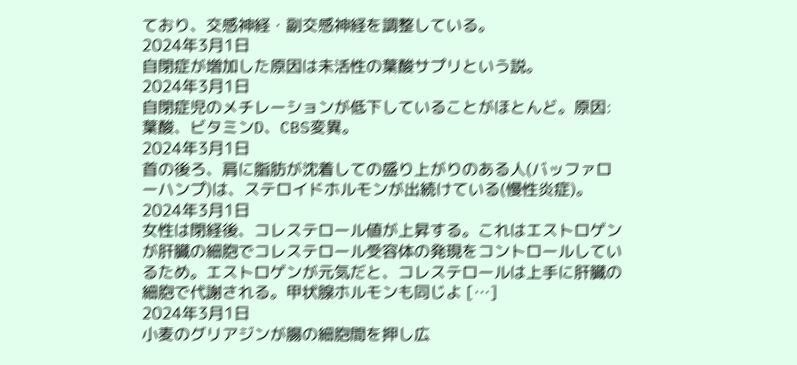ており、交感神経・副交感神経を調整している。
2024年3月1日
自閉症が増加した原因は未活性の葉酸サプリという説。
2024年3月1日
自閉症児のメチレーションが低下していることがほとんど。原因:葉酸、ビタミンD、CBS変異。
2024年3月1日
首の後ろ、肩に脂肪が沈着しての盛り上がりのある人(バッファローハンプ)は、ステロイドホルモンが出続けている(慢性炎症)。
2024年3月1日
女性は閉経後、コレステロール値が上昇する。これはエストロゲンが肝臓の細胞でコレステロール受容体の発現をコントロールしているため。エストロゲンが元気だと、コレステロールは上手に肝臓の細胞で代謝される。甲状腺ホルモンも同じよ […]
2024年3月1日
小麦のグリアジンが腸の細胞間を押し広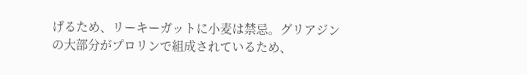げるため、リーキーガットに小麦は禁忌。グリアジンの大部分がプロリンで組成されているため、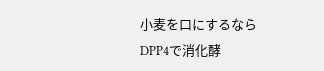小麦を口にするならDPP4で消化酵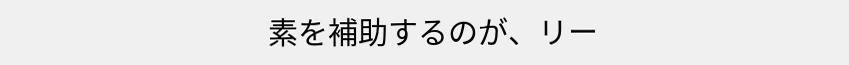素を補助するのが、リー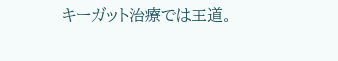キーガット治療では王道。